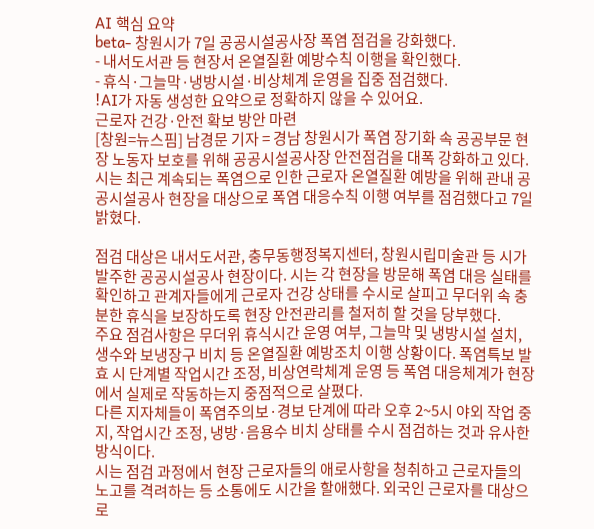AI 핵심 요약
beta- 창원시가 7일 공공시설공사장 폭염 점검을 강화했다.
- 내서도서관 등 현장서 온열질환 예방수칙 이행을 확인했다.
- 휴식·그늘막·냉방시설·비상체계 운영을 집중 점검했다.
!AI가 자동 생성한 요약으로 정확하지 않을 수 있어요.
근로자 건강·안전 확보 방안 마련
[창원=뉴스핌] 남경문 기자 = 경남 창원시가 폭염 장기화 속 공공부문 현장 노동자 보호를 위해 공공시설공사장 안전점검을 대폭 강화하고 있다.
시는 최근 계속되는 폭염으로 인한 근로자 온열질환 예방을 위해 관내 공공시설공사 현장을 대상으로 폭염 대응수칙 이행 여부를 점검했다고 7일 밝혔다.

점검 대상은 내서도서관, 충무동행정복지센터, 창원시립미술관 등 시가 발주한 공공시설공사 현장이다. 시는 각 현장을 방문해 폭염 대응 실태를 확인하고 관계자들에게 근로자 건강 상태를 수시로 살피고 무더위 속 충분한 휴식을 보장하도록 현장 안전관리를 철저히 할 것을 당부했다.
주요 점검사항은 무더위 휴식시간 운영 여부, 그늘막 및 냉방시설 설치, 생수와 보냉장구 비치 등 온열질환 예방조치 이행 상황이다. 폭염특보 발효 시 단계별 작업시간 조정, 비상연락체계 운영 등 폭염 대응체계가 현장에서 실제로 작동하는지 중점적으로 살폈다.
다른 지자체들이 폭염주의보·경보 단계에 따라 오후 2~5시 야외 작업 중지, 작업시간 조정, 냉방·음용수 비치 상태를 수시 점검하는 것과 유사한 방식이다.
시는 점검 과정에서 현장 근로자들의 애로사항을 청취하고 근로자들의 노고를 격려하는 등 소통에도 시간을 할애했다. 외국인 근로자를 대상으로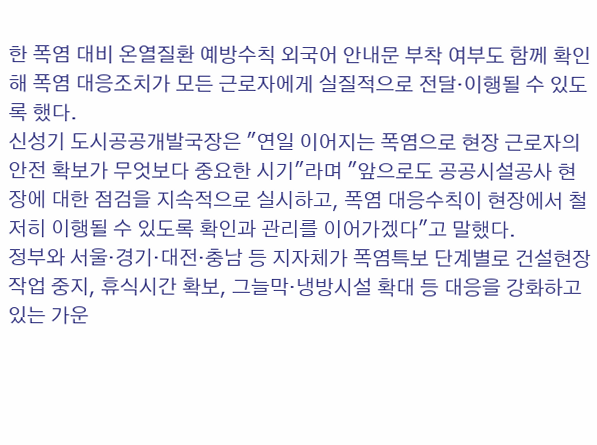한 폭염 대비 온열질환 예방수칙 외국어 안내문 부착 여부도 함께 확인해 폭염 대응조치가 모든 근로자에게 실질적으로 전달·이행될 수 있도록 했다.
신성기 도시공공개발국장은 "연일 이어지는 폭염으로 현장 근로자의 안전 확보가 무엇보다 중요한 시기"라며 "앞으로도 공공시설공사 현장에 대한 점검을 지속적으로 실시하고, 폭염 대응수칙이 현장에서 철저히 이행될 수 있도록 확인과 관리를 이어가겠다"고 말했다.
정부와 서울·경기·대전·충남 등 지자체가 폭염특보 단계별로 건설현장 작업 중지, 휴식시간 확보, 그늘막·냉방시설 확대 등 대응을 강화하고 있는 가운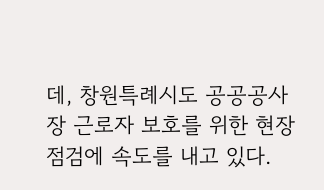데, 창원특례시도 공공공사장 근로자 보호를 위한 현장 점검에 속도를 내고 있다.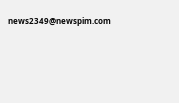news2349@newspim.com